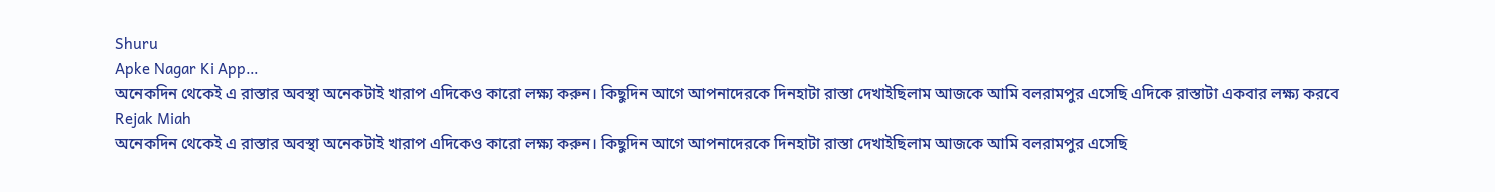Shuru
Apke Nagar Ki App…
অনেকদিন থেকেই এ রাস্তার অবস্থা অনেকটাই খারাপ এদিকেও কারো লক্ষ্য করুন। কিছুদিন আগে আপনাদেরকে দিনহাটা রাস্তা দেখাইছিলাম আজকে আমি বলরামপুর এসেছি এদিকে রাস্তাটা একবার লক্ষ্য করবে
Rejak Miah
অনেকদিন থেকেই এ রাস্তার অবস্থা অনেকটাই খারাপ এদিকেও কারো লক্ষ্য করুন। কিছুদিন আগে আপনাদেরকে দিনহাটা রাস্তা দেখাইছিলাম আজকে আমি বলরামপুর এসেছি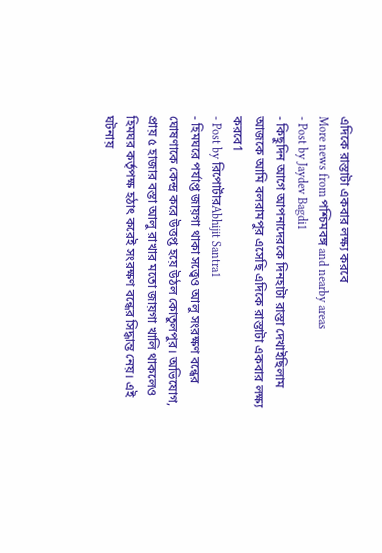এদিকে রাস্তাটা একবার লক্ষ্য করবে
More news from পশ্চিমবঙ্গ and nearby areas
- Post by Jaydev Bagdi1
- কিছুদিন আগে আপনাদেরকে দিনহাটা রাস্তা দেখাইছিলাম আজকে আমি বলরামপুর এসেছি এদিকে রাস্তাটা একবার লক্ষ্য করবে1
- Post by রিপোর্টারAbhijit Santra1
- হিমঘরে পর্যাপ্ত জায়গা থাকা সত্ত্বেও আলু সংরক্ষণ বন্ধের ঘোষণাকে কেন্দ্র করে উত্তপ্ত হয়ে উঠল কোতুলপুর। অভিযোগ, প্রায় ৫ হাজার বস্তা আলু রাখার মতো জায়গা খালি থাকলেও হিমঘর কর্তৃপক্ষ হঠাৎ করেই সংরক্ষণ বন্ধের সিদ্ধান্ত নেয়। এই ঘটনায়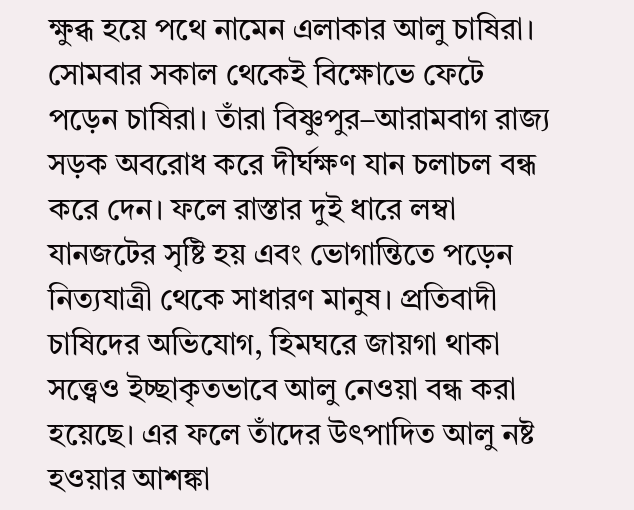ক্ষুব্ধ হয়ে পথে নামেন এলাকার আলু চাষিরা। সোমবার সকাল থেকেই বিক্ষোভে ফেটে পড়েন চাষিরা। তাঁরা বিষ্ণুপুর–আরামবাগ রাজ্য সড়ক অবরোধ করে দীর্ঘক্ষণ যান চলাচল বন্ধ করে দেন। ফলে রাস্তার দুই ধারে লম্বা যানজটের সৃষ্টি হয় এবং ভোগান্তিতে পড়েন নিত্যযাত্রী থেকে সাধারণ মানুষ। প্রতিবাদী চাষিদের অভিযোগ, হিমঘরে জায়গা থাকা সত্ত্বেও ইচ্ছাকৃতভাবে আলু নেওয়া বন্ধ করা হয়েছে। এর ফলে তাঁদের উৎপাদিত আলু নষ্ট হওয়ার আশঙ্কা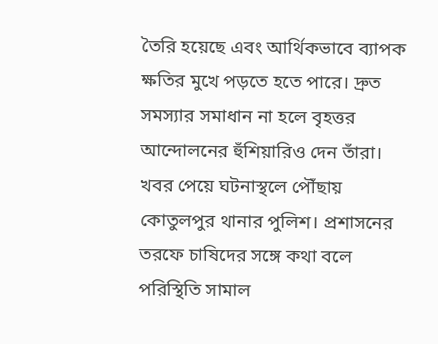তৈরি হয়েছে এবং আর্থিকভাবে ব্যাপক ক্ষতির মুখে পড়তে হতে পারে। দ্রুত সমস্যার সমাধান না হলে বৃহত্তর আন্দোলনের হুঁশিয়ারিও দেন তাঁরা। খবর পেয়ে ঘটনাস্থলে পৌঁছায় কোতুলপুর থানার পুলিশ। প্রশাসনের তরফে চাষিদের সঙ্গে কথা বলে পরিস্থিতি সামাল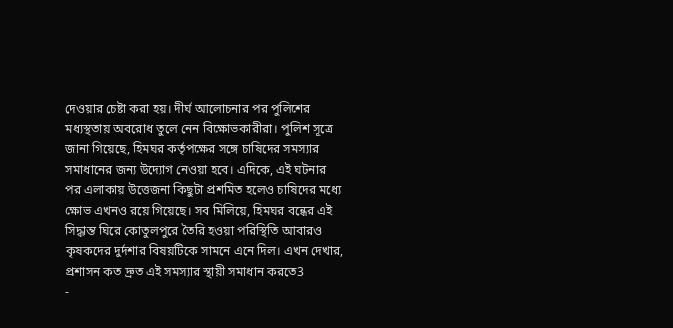দেওয়ার চেষ্টা করা হয়। দীর্ঘ আলোচনার পর পুলিশের মধ্যস্থতায় অবরোধ তুলে নেন বিক্ষোভকারীরা। পুলিশ সূত্রে জানা গিয়েছে, হিমঘর কর্তৃপক্ষের সঙ্গে চাষিদের সমস্যার সমাধানের জন্য উদ্যোগ নেওয়া হবে। এদিকে, এই ঘটনার পর এলাকায় উত্তেজনা কিছুটা প্রশমিত হলেও চাষিদের মধ্যে ক্ষোভ এখনও রয়ে গিয়েছে। সব মিলিয়ে, হিমঘর বন্ধের এই সিদ্ধান্ত ঘিরে কোতুলপুরে তৈরি হওয়া পরিস্থিতি আবারও কৃষকদের দুর্দশার বিষয়টিকে সামনে এনে দিল। এখন দেখার, প্রশাসন কত দ্রুত এই সমস্যার স্থায়ী সমাধান করতে3
-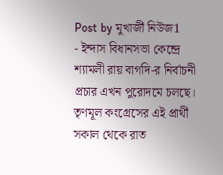Post by মুখার্জী নিউজ1
- ইন্দাস বিধানসভা কেন্দ্রে শ্যামলী রায় বাগদি-র নির্বাচনী প্রচার এখন পুরোদমে চলছে। তৃণমূল কংগ্রেসের এই প্রার্থী সকাল থেকে রাত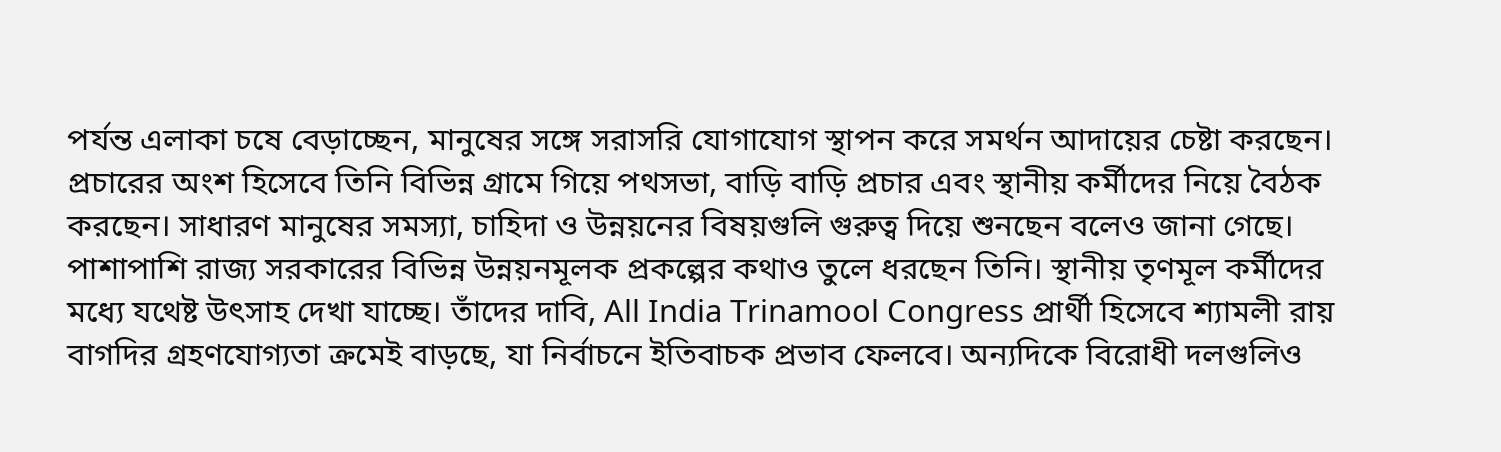পর্যন্ত এলাকা চষে বেড়াচ্ছেন, মানুষের সঙ্গে সরাসরি যোগাযোগ স্থাপন করে সমর্থন আদায়ের চেষ্টা করছেন। প্রচারের অংশ হিসেবে তিনি বিভিন্ন গ্রামে গিয়ে পথসভা, বাড়ি বাড়ি প্রচার এবং স্থানীয় কর্মীদের নিয়ে বৈঠক করছেন। সাধারণ মানুষের সমস্যা, চাহিদা ও উন্নয়নের বিষয়গুলি গুরুত্ব দিয়ে শুনছেন বলেও জানা গেছে। পাশাপাশি রাজ্য সরকারের বিভিন্ন উন্নয়নমূলক প্রকল্পের কথাও তুলে ধরছেন তিনি। স্থানীয় তৃণমূল কর্মীদের মধ্যে যথেষ্ট উৎসাহ দেখা যাচ্ছে। তাঁদের দাবি, All India Trinamool Congress প্রার্থী হিসেবে শ্যামলী রায় বাগদির গ্রহণযোগ্যতা ক্রমেই বাড়ছে, যা নির্বাচনে ইতিবাচক প্রভাব ফেলবে। অন্যদিকে বিরোধী দলগুলিও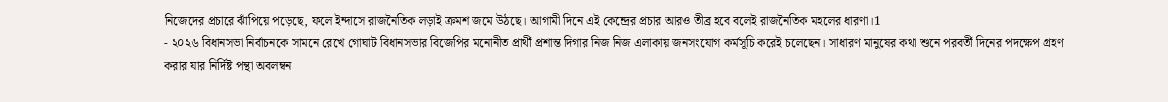নিজেদের প্রচারে ঝাঁপিয়ে পড়েছে, ফলে ইন্দাসে রাজনৈতিক লড়াই ক্রমশ জমে উঠছে। আগামী দিনে এই কেন্দ্রের প্রচার আরও তীব্র হবে বলেই রাজনৈতিক মহলের ধারণা।1
- ২০২৬ বিধানসভা নির্বাচনকে সামনে রেখে গোঘাট বিধানসভার বিজেপির মনোনীত প্রার্থী প্রশান্ত দিগার নিজ নিজ এলাকায় জনসংযোগ কর্মসূচি করেই চলেছেন। সাধারণ মানুষের কথা শুনে পরবর্তী দিনের পদক্ষেপ গ্রহণ করার যার নির্দিষ্ট পন্থা অবলম্বন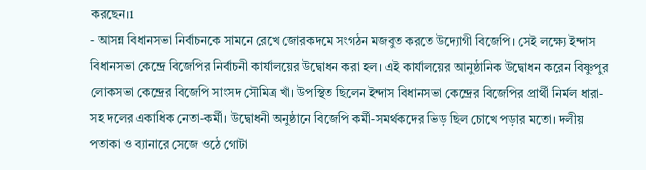করছেন।1
- আসন্ন বিধানসভা নির্বাচনকে সামনে রেখে জোরকদমে সংগঠন মজবুত করতে উদ্যোগী বিজেপি। সেই লক্ষ্যে ইন্দাস বিধানসভা কেন্দ্রে বিজেপির নির্বাচনী কার্যালয়ের উদ্বোধন করা হল। এই কার্যালয়ের আনুষ্ঠানিক উদ্বোধন করেন বিষ্ণুপুর লোকসভা কেন্দ্রের বিজেপি সাংসদ সৌমিত্র খাঁ। উপস্থিত ছিলেন ইন্দাস বিধানসভা কেন্দ্রের বিজেপির প্রার্থী নির্মল ধারা-সহ দলের একাধিক নেতা-কর্মী। উদ্বোধনী অনুষ্ঠানে বিজেপি কর্মী-সমর্থকদের ভিড় ছিল চোখে পড়ার মতো। দলীয় পতাকা ও ব্যানারে সেজে ওঠে গোটা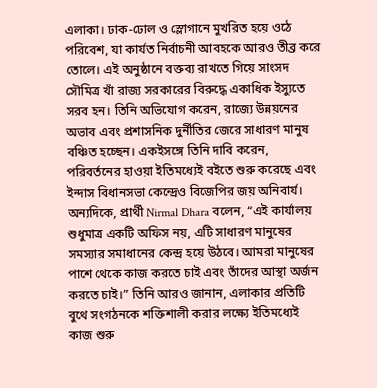এলাকা। ঢাক-ঢোল ও স্লোগানে মুখরিত হয়ে ওঠে পরিবেশ, যা কার্যত নির্বাচনী আবহকে আরও তীব্র করে তোলে। এই অনুষ্ঠানে বক্তব্য রাখতে গিয়ে সাংসদ সৌমিত্র খাঁ রাজ্য সরকারের বিরুদ্ধে একাধিক ইস্যুতে সরব হন। তিনি অভিযোগ করেন, রাজ্যে উন্নয়নের অভাব এবং প্রশাসনিক দুর্নীতির জেরে সাধারণ মানুষ বঞ্চিত হচ্ছেন। একইসঙ্গে তিনি দাবি করেন, পরিবর্তনের হাওয়া ইতিমধ্যেই বইতে শুরু করেছে এবং ইন্দাস বিধানসভা কেন্দ্রেও বিজেপির জয় অনিবার্য। অন্যদিকে, প্রার্থী Nirmal Dhara বলেন, “এই কার্যালয় শুধুমাত্র একটি অফিস নয়, এটি সাধারণ মানুষের সমস্যার সমাধানের কেন্দ্র হয়ে উঠবে। আমরা মানুষের পাশে থেকে কাজ করতে চাই এবং তাঁদের আস্থা অর্জন করতে চাই।” তিনি আরও জানান, এলাকার প্রতিটি বুথে সংগঠনকে শক্তিশালী করার লক্ষ্যে ইতিমধ্যেই কাজ শুরু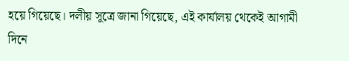হয়ে গিয়েছে। দলীয় সূত্রে জানা গিয়েছে, এই কার্যালয় থেকেই আগামী দিনে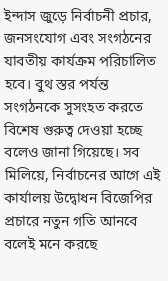ইন্দাস জুড়ে নির্বাচনী প্রচার, জনসংযোগ এবং সংগঠনের যাবতীয় কার্যক্রম পরিচালিত হবে। বুথ স্তর পর্যন্ত সংগঠনকে সুসংহত করতে বিশেষ গুরুত্ব দেওয়া হচ্ছে বলেও জানা গিয়েছে। সব মিলিয়ে, নির্বাচনের আগে এই কার্যালয় উদ্বোধন বিজেপির প্রচারে নতুন গতি আনবে বলেই মনে করছে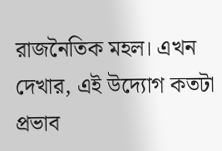রাজনৈতিক মহল। এখন দেখার, এই উদ্যোগ কতটা প্রভাব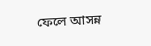ফেলে আসন্ন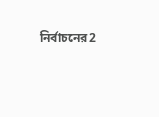নির্বাচনের2